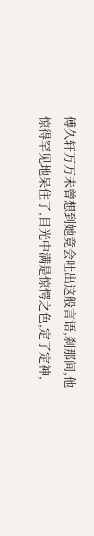傅久轩万万未曾想到她竟会吐出这般言语,刹那间,他惊得罕见地呆住了,目光中满是惊愕之色,定了定神,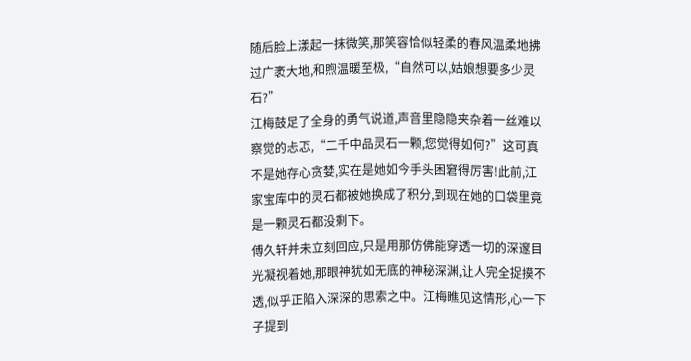随后脸上漾起一抹微笑,那笑容恰似轻柔的春风温柔地拂过广袤大地,和煦温暖至极,“自然可以,姑娘想要多少灵石?”
江梅鼓足了全身的勇气说道,声音里隐隐夹杂着一丝难以察觉的忐忑,“二千中品灵石一颗,您觉得如何?”这可真不是她存心贪婪,实在是她如今手头困窘得厉害!此前,江家宝库中的灵石都被她换成了积分,到现在她的口袋里竟是一颗灵石都没剩下。
傅久轩并未立刻回应,只是用那仿佛能穿透一切的深邃目光凝视着她,那眼神犹如无底的神秘深渊,让人完全捉摸不透,似乎正陷入深深的思索之中。江梅瞧见这情形,心一下子提到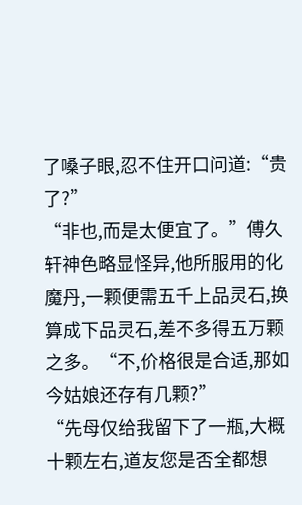了嗓子眼,忍不住开口问道:“贵了?”
“非也,而是太便宜了。”傅久轩神色略显怪异,他所服用的化魔丹,一颗便需五千上品灵石,换算成下品灵石,差不多得五万颗之多。“不,价格很是合适,那如今姑娘还存有几颗?”
“先母仅给我留下了一瓶,大概十颗左右,道友您是否全都想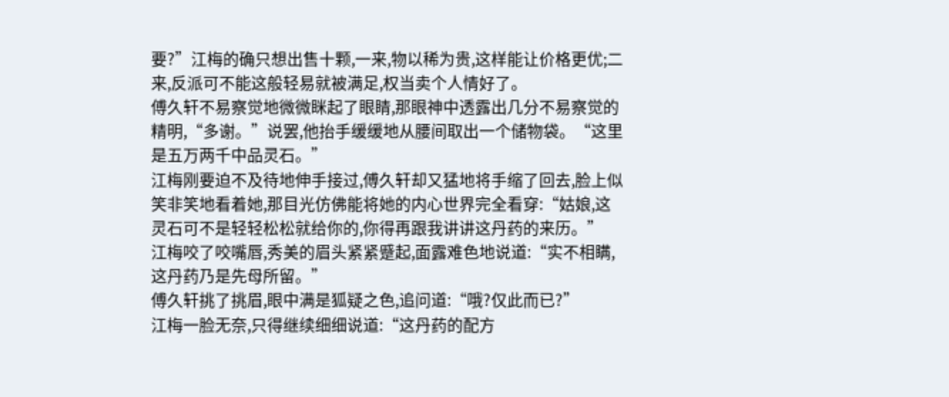要?”江梅的确只想出售十颗,一来,物以稀为贵,这样能让价格更优;二来,反派可不能这般轻易就被满足,权当卖个人情好了。
傅久轩不易察觉地微微眯起了眼睛,那眼神中透露出几分不易察觉的精明,“多谢。”说罢,他抬手缓缓地从腰间取出一个储物袋。“这里是五万两千中品灵石。”
江梅刚要迫不及待地伸手接过,傅久轩却又猛地将手缩了回去,脸上似笑非笑地看着她,那目光仿佛能将她的内心世界完全看穿:“姑娘,这灵石可不是轻轻松松就给你的,你得再跟我讲讲这丹药的来历。”
江梅咬了咬嘴唇,秀美的眉头紧紧蹙起,面露难色地说道:“实不相瞒,这丹药乃是先母所留。”
傅久轩挑了挑眉,眼中满是狐疑之色,追问道:“哦?仅此而已?”
江梅一脸无奈,只得继续细细说道:“这丹药的配方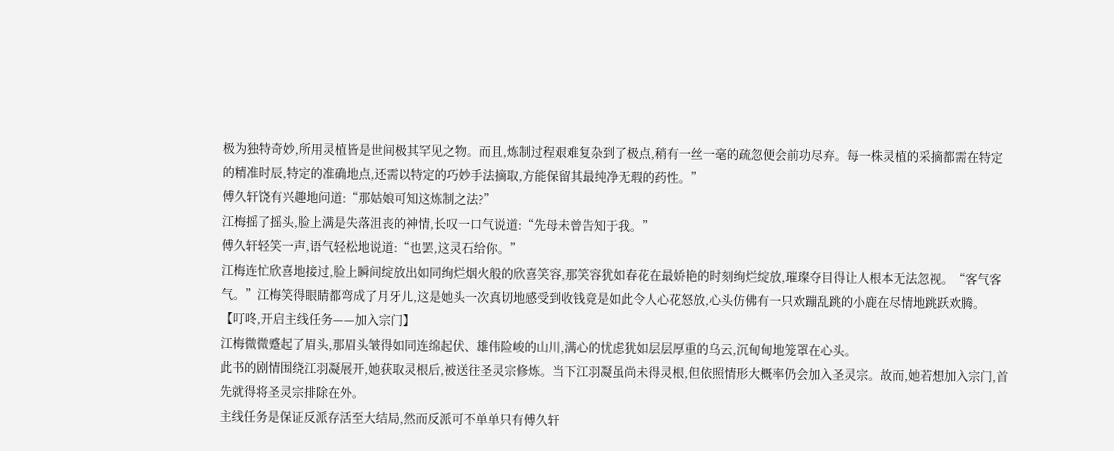极为独特奇妙,所用灵植皆是世间极其罕见之物。而且,炼制过程艰难复杂到了极点,稍有一丝一毫的疏忽便会前功尽弃。每一株灵植的采摘都需在特定的精准时辰,特定的准确地点,还需以特定的巧妙手法摘取,方能保留其最纯净无瑕的药性。”
傅久轩饶有兴趣地问道:“那姑娘可知这炼制之法?”
江梅摇了摇头,脸上满是失落沮丧的神情,长叹一口气说道:“先母未曾告知于我。”
傅久轩轻笑一声,语气轻松地说道:“也罢,这灵石给你。”
江梅连忙欣喜地接过,脸上瞬间绽放出如同绚烂烟火般的欣喜笑容,那笑容犹如春花在最娇艳的时刻绚烂绽放,璀璨夺目得让人根本无法忽视。“客气客气。”江梅笑得眼睛都弯成了月牙儿,这是她头一次真切地感受到收钱竟是如此令人心花怒放,心头仿佛有一只欢蹦乱跳的小鹿在尽情地跳跃欢腾。
【叮咚,开启主线任务——加入宗门】
江梅微微蹙起了眉头,那眉头皱得如同连绵起伏、雄伟险峻的山川,满心的忧虑犹如层层厚重的乌云,沉甸甸地笼罩在心头。
此书的剧情围绕江羽凝展开,她获取灵根后,被送往圣灵宗修炼。当下江羽凝虽尚未得灵根,但依照情形大概率仍会加入圣灵宗。故而,她若想加入宗门,首先就得将圣灵宗排除在外。
主线任务是保证反派存活至大结局,然而反派可不单单只有傅久轩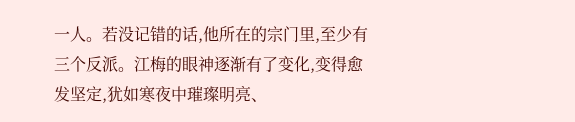一人。若没记错的话,他所在的宗门里,至少有三个反派。江梅的眼神逐渐有了变化,变得愈发坚定,犹如寒夜中璀璨明亮、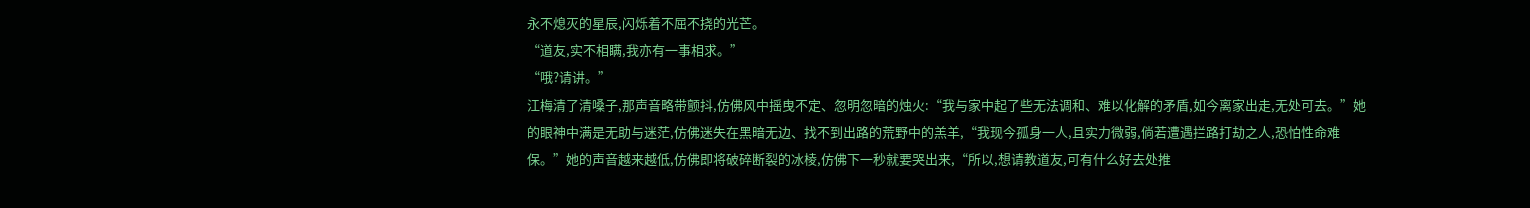永不熄灭的星辰,闪烁着不屈不挠的光芒。
“道友,实不相瞒,我亦有一事相求。”
“哦?请讲。”
江梅清了清嗓子,那声音略带颤抖,仿佛风中摇曳不定、忽明忽暗的烛火:“我与家中起了些无法调和、难以化解的矛盾,如今离家出走,无处可去。”她的眼神中满是无助与迷茫,仿佛迷失在黑暗无边、找不到出路的荒野中的羔羊,“我现今孤身一人,且实力微弱,倘若遭遇拦路打劫之人,恐怕性命难保。”她的声音越来越低,仿佛即将破碎断裂的冰棱,仿佛下一秒就要哭出来,“所以,想请教道友,可有什么好去处推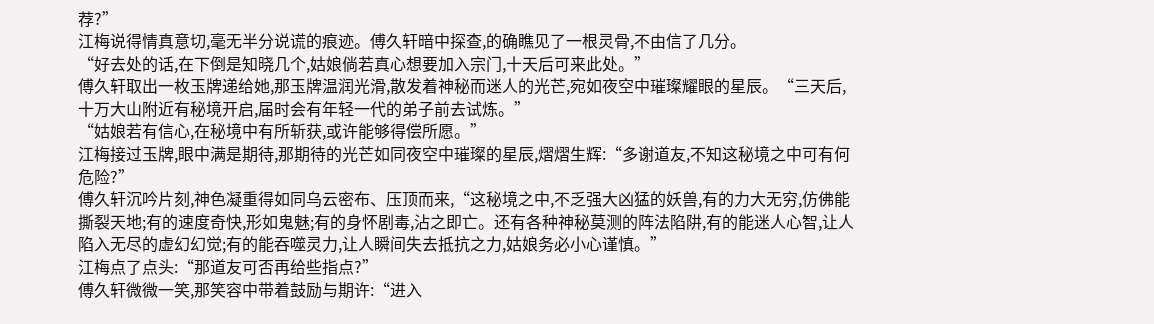荐?”
江梅说得情真意切,毫无半分说谎的痕迹。傅久轩暗中探查,的确瞧见了一根灵骨,不由信了几分。
“好去处的话,在下倒是知晓几个,姑娘倘若真心想要加入宗门,十天后可来此处。”
傅久轩取出一枚玉牌递给她,那玉牌温润光滑,散发着神秘而迷人的光芒,宛如夜空中璀璨耀眼的星辰。“三天后,十万大山附近有秘境开启,届时会有年轻一代的弟子前去试炼。”
“姑娘若有信心,在秘境中有所斩获,或许能够得偿所愿。”
江梅接过玉牌,眼中满是期待,那期待的光芒如同夜空中璀璨的星辰,熠熠生辉:“多谢道友,不知这秘境之中可有何危险?”
傅久轩沉吟片刻,神色凝重得如同乌云密布、压顶而来,“这秘境之中,不乏强大凶猛的妖兽,有的力大无穷,仿佛能撕裂天地;有的速度奇快,形如鬼魅;有的身怀剧毒,沾之即亡。还有各种神秘莫测的阵法陷阱,有的能迷人心智,让人陷入无尽的虚幻幻觉;有的能吞噬灵力,让人瞬间失去抵抗之力,姑娘务必小心谨慎。”
江梅点了点头:“那道友可否再给些指点?”
傅久轩微微一笑,那笑容中带着鼓励与期许:“进入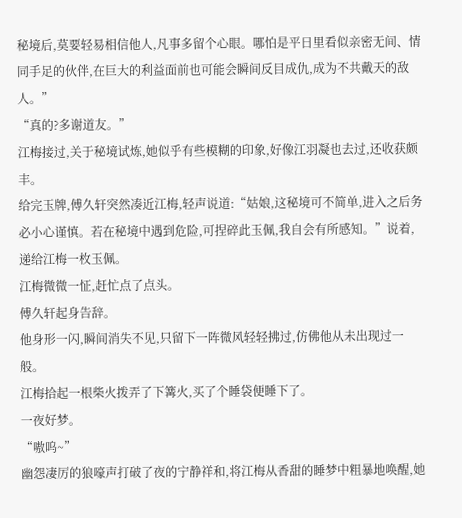秘境后,莫要轻易相信他人,凡事多留个心眼。哪怕是平日里看似亲密无间、情同手足的伙伴,在巨大的利益面前也可能会瞬间反目成仇,成为不共戴天的敌人。”
“真的?多谢道友。”
江梅接过,关于秘境试炼,她似乎有些模糊的印象,好像江羽凝也去过,还收获颇丰。
给完玉牌,傅久轩突然凑近江梅,轻声说道:“姑娘,这秘境可不简单,进入之后务必小心谨慎。若在秘境中遇到危险,可捏碎此玉佩,我自会有所感知。”说着,递给江梅一枚玉佩。
江梅微微一怔,赶忙点了点头。
傅久轩起身告辞。
他身形一闪,瞬间消失不见,只留下一阵微风轻轻拂过,仿佛他从未出现过一般。
江梅拾起一根柴火拨弄了下篝火,买了个睡袋便睡下了。
一夜好梦。
“嗷呜~”
幽怨凄厉的狼嚎声打破了夜的宁静祥和,将江梅从香甜的睡梦中粗暴地唤醒,她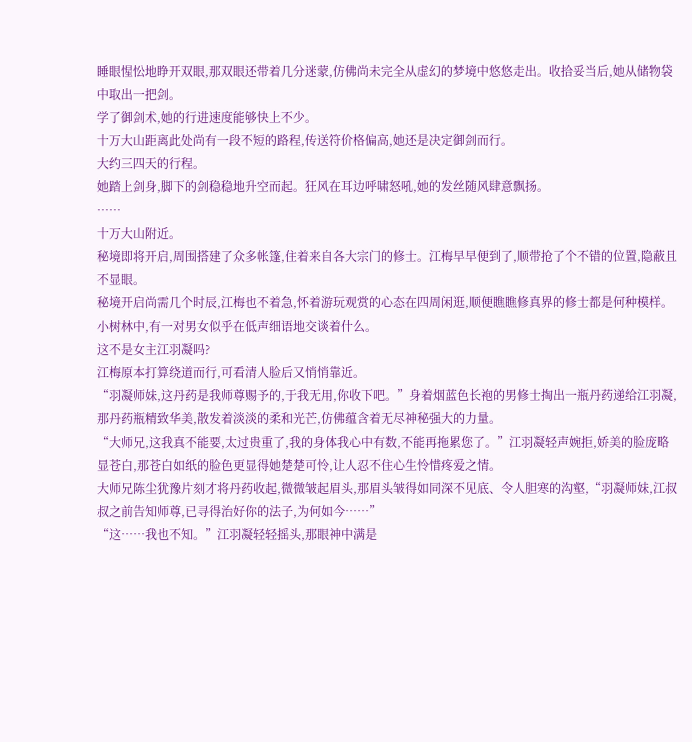睡眼惺忪地睁开双眼,那双眼还带着几分迷蒙,仿佛尚未完全从虚幻的梦境中悠悠走出。收拾妥当后,她从储物袋中取出一把剑。
学了御剑术,她的行进速度能够快上不少。
十万大山距离此处尚有一段不短的路程,传送符价格偏高,她还是决定御剑而行。
大约三四天的行程。
她踏上剑身,脚下的剑稳稳地升空而起。狂风在耳边呼啸怒吼,她的发丝随风肆意飘扬。
……
十万大山附近。
秘境即将开启,周围搭建了众多帐篷,住着来自各大宗门的修士。江梅早早便到了,顺带抢了个不错的位置,隐蔽且不显眼。
秘境开启尚需几个时辰,江梅也不着急,怀着游玩观赏的心态在四周闲逛,顺便瞧瞧修真界的修士都是何种模样。
小树林中,有一对男女似乎在低声细语地交谈着什么。
这不是女主江羽凝吗?
江梅原本打算绕道而行,可看清人脸后又悄悄靠近。
“羽凝师妹,这丹药是我师尊赐予的,于我无用,你收下吧。”身着烟蓝色长袍的男修士掏出一瓶丹药递给江羽凝,那丹药瓶精致华美,散发着淡淡的柔和光芒,仿佛蕴含着无尽神秘强大的力量。
“大师兄,这我真不能要,太过贵重了,我的身体我心中有数,不能再拖累您了。”江羽凝轻声婉拒,娇美的脸庞略显苍白,那苍白如纸的脸色更显得她楚楚可怜,让人忍不住心生怜惜疼爱之情。
大师兄陈尘犹豫片刻才将丹药收起,微微皱起眉头,那眉头皱得如同深不见底、令人胆寒的沟壑,“羽凝师妹,江叔叔之前告知师尊,已寻得治好你的法子,为何如今……”
“这……我也不知。”江羽凝轻轻摇头,那眼神中满是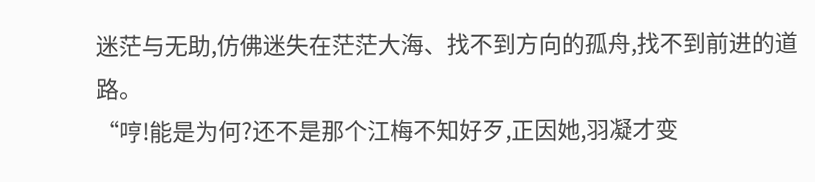迷茫与无助,仿佛迷失在茫茫大海、找不到方向的孤舟,找不到前进的道路。
“哼!能是为何?还不是那个江梅不知好歹,正因她,羽凝才变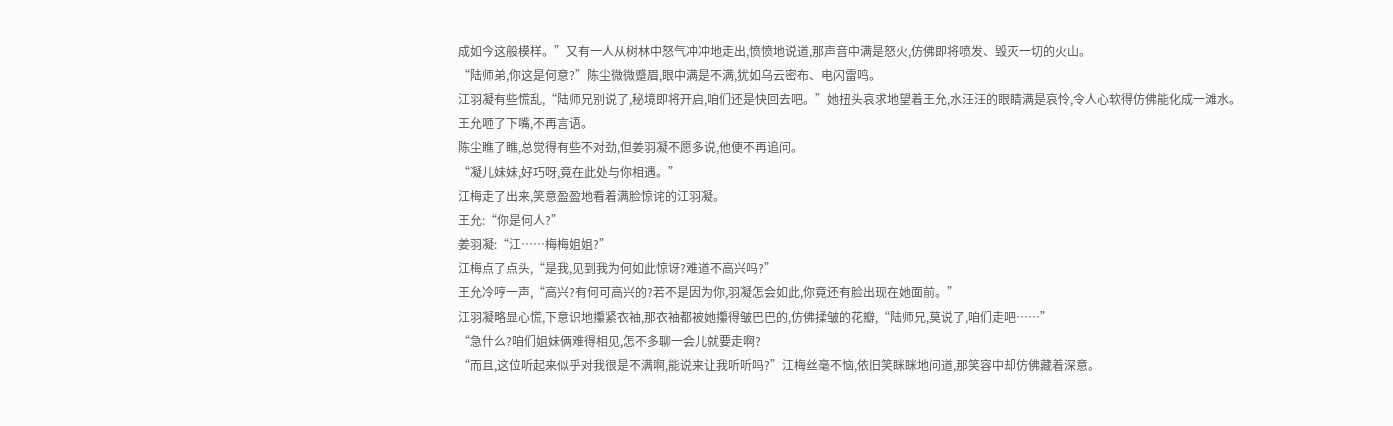成如今这般模样。”又有一人从树林中怒气冲冲地走出,愤愤地说道,那声音中满是怒火,仿佛即将喷发、毁灭一切的火山。
“陆师弟,你这是何意?”陈尘微微蹙眉,眼中满是不满,犹如乌云密布、电闪雷鸣。
江羽凝有些慌乱,“陆师兄别说了,秘境即将开启,咱们还是快回去吧。”她扭头哀求地望着王允,水汪汪的眼睛满是哀怜,令人心软得仿佛能化成一滩水。
王允咂了下嘴,不再言语。
陈尘瞧了瞧,总觉得有些不对劲,但姜羽凝不愿多说,他便不再追问。
“凝儿妹妹,好巧呀,竟在此处与你相遇。”
江梅走了出来,笑意盈盈地看着满脸惊诧的江羽凝。
王允:“你是何人?”
姜羽凝:“江……梅梅姐姐?”
江梅点了点头,“是我,见到我为何如此惊讶?难道不高兴吗?”
王允冷哼一声,“高兴?有何可高兴的?若不是因为你,羽凝怎会如此,你竟还有脸出现在她面前。”
江羽凝略显心慌,下意识地攥紧衣袖,那衣袖都被她攥得皱巴巴的,仿佛揉皱的花瓣,“陆师兄,莫说了,咱们走吧……”
“急什么?咱们姐妹俩难得相见,怎不多聊一会儿就要走啊?
“而且,这位听起来似乎对我很是不满啊,能说来让我听听吗?”江梅丝毫不恼,依旧笑眯眯地问道,那笑容中却仿佛藏着深意。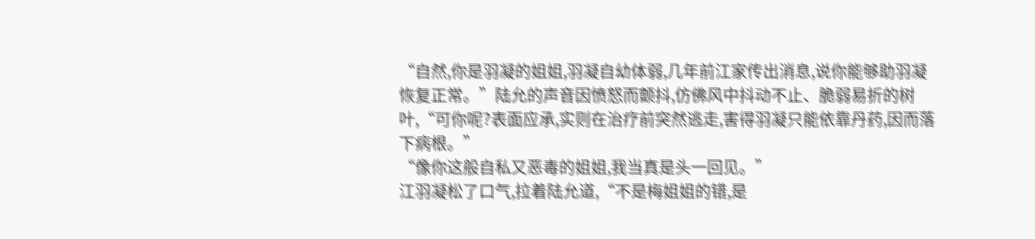“自然,你是羽凝的姐姐,羽凝自幼体弱,几年前江家传出消息,说你能够助羽凝恢复正常。”陆允的声音因愤怒而颤抖,仿佛风中抖动不止、脆弱易折的树叶,“可你呢?表面应承,实则在治疗前突然逃走,害得羽凝只能依靠丹药,因而落下病根。”
“像你这般自私又恶毒的姐姐,我当真是头一回见。”
江羽凝松了口气,拉着陆允道,“不是梅姐姐的错,是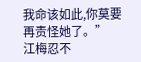我命该如此,你莫要再责怪她了。”
江梅忍不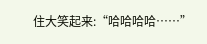住大笑起来:“哈哈哈哈……”